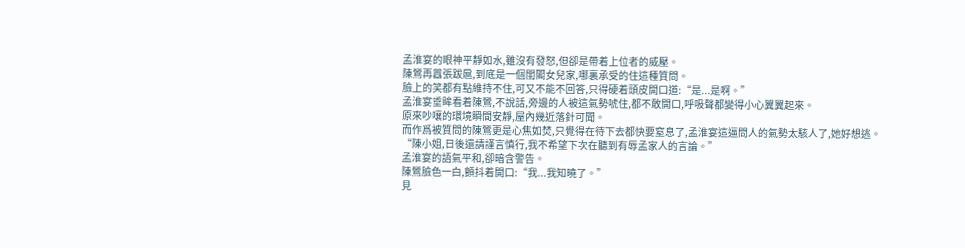孟淮宴的眼神平靜如水,雖沒有發怒,但卻是帶着上位者的威壓。
陳鶯再囂張跋扈,到底是一個閨閣女兒家,哪裏承受的住這種質問。
臉上的笑都有點維持不住,可又不能不回答,只得硬着頭皮開口道:“是...是啊。”
孟淮宴垂眸看着陳鶯,不說話,旁邊的人被這氣勢唬住,都不敢開口,呼吸聲都變得小心翼翼起來。
原來吵嚷的環境瞬間安靜,屋內幾近落針可聞。
而作爲被質問的陳鶯更是心焦如焚,只覺得在待下去都快要窒息了,孟淮宴這逼問人的氣勢太駭人了,她好想逃。
“陳小姐,日後還請謹言慎行,我不希望下次在聽到有辱孟家人的言論。”
孟淮宴的語氣平和,卻暗含警告。
陳鶯臉色一白,顫抖着開口:“我...我知曉了。”
見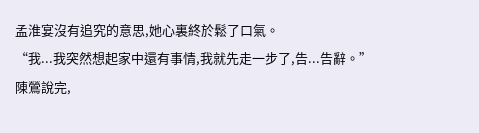孟淮宴沒有追究的意思,她心裏終於鬆了口氣。
“我...我突然想起家中還有事情,我就先走一步了,告...告辭。”
陳鶯說完,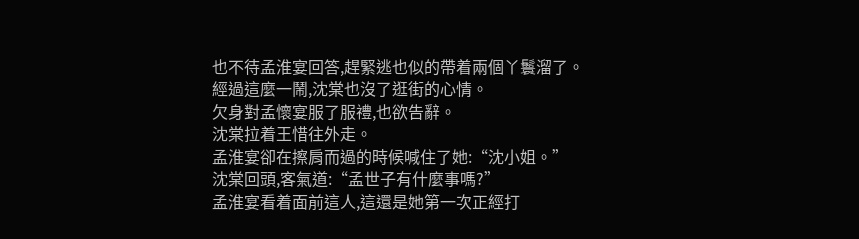也不待孟淮宴回答,趕緊逃也似的帶着兩個丫鬟溜了。
經過這麼一鬧,沈棠也沒了逛街的心情。
欠身對孟懷宴服了服禮,也欲告辭。
沈棠拉着王惜往外走。
孟淮宴卻在擦肩而過的時候喊住了她:“沈小姐。”
沈棠回頭,客氣道:“孟世子有什麼事嗎?”
孟淮宴看着面前這人,這還是她第一次正經打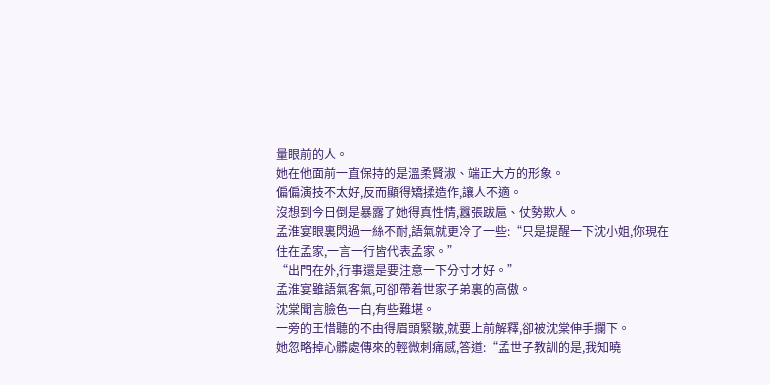量眼前的人。
她在他面前一直保持的是溫柔賢淑、端正大方的形象。
偏偏演技不太好,反而顯得矯揉造作,讓人不適。
沒想到今日倒是暴露了她得真性情,囂張跋扈、仗勢欺人。
孟淮宴眼裏閃過一絲不耐,語氣就更冷了一些:“只是提醒一下沈小姐,你現在住在孟家,一言一行皆代表孟家。”
“出門在外,行事還是要注意一下分寸才好。”
孟淮宴雖語氣客氣,可卻帶着世家子弟裏的高傲。
沈棠聞言臉色一白,有些難堪。
一旁的王惜聽的不由得眉頭緊皺,就要上前解釋,卻被沈棠伸手攔下。
她忽略掉心髒處傳來的輕微刺痛感,答道:“孟世子教訓的是,我知曉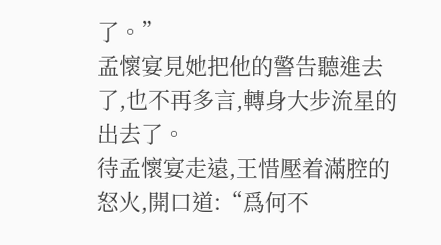了。”
孟懷宴見她把他的警告聽進去了,也不再多言,轉身大步流星的出去了。
待孟懷宴走遠,王惜壓着滿腔的怒火,開口道:“爲何不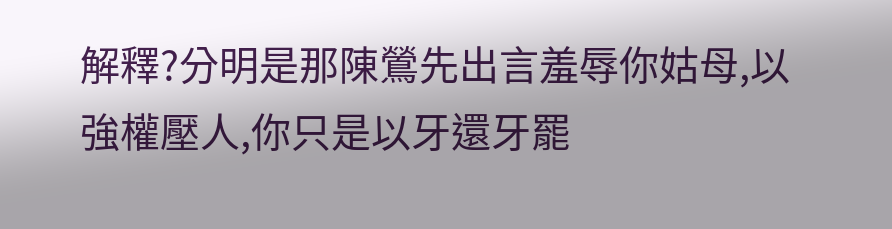解釋?分明是那陳鶯先出言羞辱你姑母,以強權壓人,你只是以牙還牙罷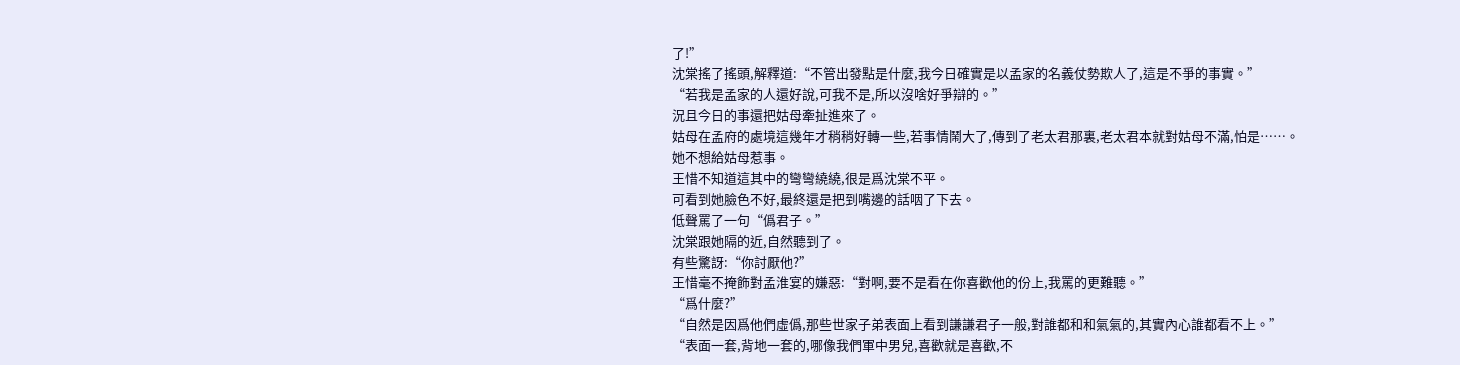了!”
沈棠搖了搖頭,解釋道:“不管出發點是什麼,我今日確實是以孟家的名義仗勢欺人了,這是不爭的事實。”
“若我是孟家的人還好說,可我不是,所以沒啥好爭辯的。”
況且今日的事還把姑母牽扯進來了。
姑母在孟府的處境這幾年才稍稍好轉一些,若事情鬧大了,傳到了老太君那裏,老太君本就對姑母不滿,怕是……。
她不想給姑母惹事。
王惜不知道這其中的彎彎繞繞,很是爲沈棠不平。
可看到她臉色不好,最終還是把到嘴邊的話咽了下去。
低聲罵了一句“僞君子。”
沈棠跟她隔的近,自然聽到了。
有些驚訝:“你討厭他?”
王惜毫不掩飾對孟淮宴的嫌惡:“對啊,要不是看在你喜歡他的份上,我罵的更難聽。”
“爲什麼?”
“自然是因爲他們虛僞,那些世家子弟表面上看到謙謙君子一般,對誰都和和氣氣的,其實內心誰都看不上。”
“表面一套,背地一套的,哪像我們軍中男兒,喜歡就是喜歡,不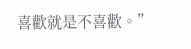喜歡就是不喜歡。”